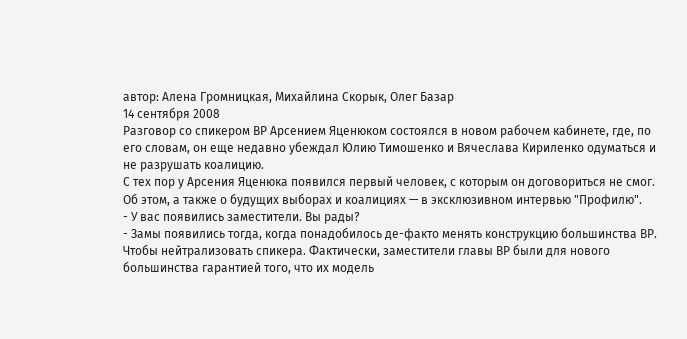автор: Алена Громницкая, Михайлина Скорык, Олег Базар
14 сентября 2008
Разговор cо спикером ВР Арсением Яценюком состоялся в новом рабочем кабинете, где, по его словам, он еще недавно убеждал Юлию Тимошенко и Вячеслава Кириленко одуматься и не разрушать коалицию.
С тех пор у Арсения Яценюка появился первый человек, с которым он договориться не смог. Об этом, а также о будущих выборах и коалициях — в эксклюзивном интервью "Профилю".
- У вас появились заместители. Вы рады?
- Замы появились тогда, когда понадобилось де-факто менять конструкцию большинства ВР. Чтобы нейтрализовать спикера. Фактически, заместители главы ВР были для нового большинства гарантией того, что их модель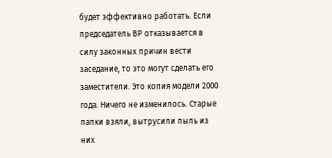будет эффективно работать. Если председатель ВР отказывается в силу законных причин вести заседание, то это могут сделать его заместители. Это копия модели 2000 года. Ничего не изменилось. Старые папки взяли, вытрусили пыль из них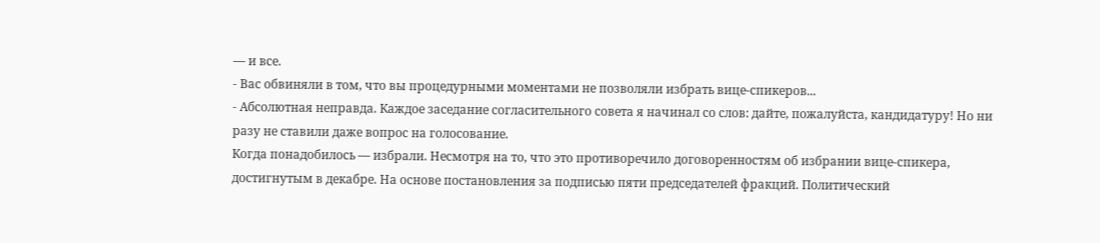— и все.
- Вас обвиняли в том, что вы процедурными моментами не позволяли избрать вице-спикеров...
- Абсолютная неправда. Каждое заседание согласительного совета я начинал со слов: дайте, пожалуйста, кандидатуру! Но ни разу не ставили даже вопрос на голосование.
Когда понадобилось — избрали. Несмотря на то, что это противоречило договоренностям об избрании вице-спикера, достигнутым в декабре. На основе постановления за подписью пяти председателей фракций. Политический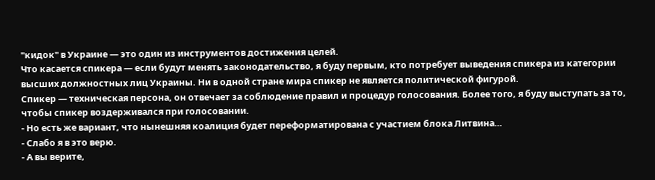"кидок" в Украине — это один из инструментов достижения целей.
Что касается спикера — если будут менять законодательство, я буду первым, кто потребует выведения спикера из категории высших должностных лиц Украины. Ни в одной стране мира спикер не является политической фигурой.
Спикер — техническая персона, он отвечает за соблюдение правил и процедур голосования. Более того, я буду выступать за то, чтобы спикер воздерживался при голосовании.
- Но есть же вариант, что нынешняя коалиция будет переформатирована с участием блока Литвина…
- Слабо я в это верю.
- А вы верите,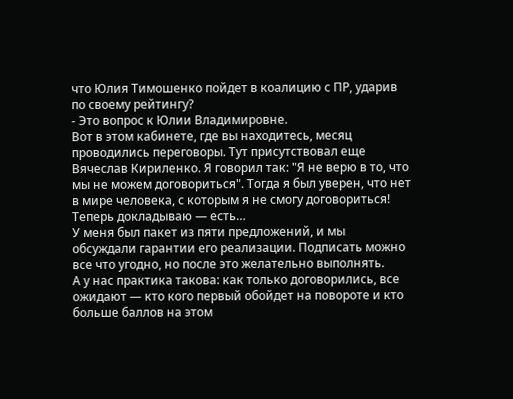что Юлия Тимошенко пойдет в коалицию с ПР, ударив по своему рейтингу?
- Это вопрос к Юлии Владимировне.
Вот в этом кабинете, где вы находитесь, месяц проводились переговоры. Тут присутствовал еще Вячеслав Кириленко. Я говорил так: "Я не верю в то, что мы не можем договориться". Тогда я был уверен, что нет в мире человека, с которым я не смогу договориться! Теперь докладываю — есть…
У меня был пакет из пяти предложений, и мы обсуждали гарантии его реализации. Подписать можно все что угодно, но после это желательно выполнять.
А у нас практика такова: как только договорились, все ожидают — кто кого первый обойдет на повороте и кто больше баллов на этом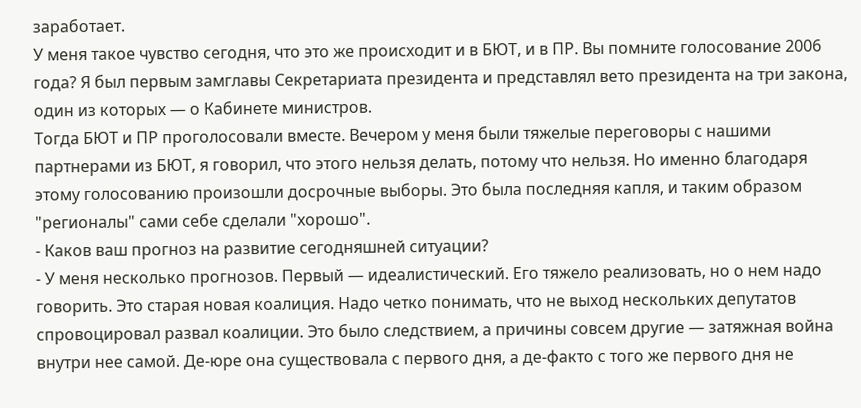заработает.
У меня такое чувство сегодня, что это же происходит и в БЮТ, и в ПР. Вы помните голосование 2006 года? Я был первым замглавы Секретариата президента и представлял вето президента на три закона, один из которых — о Кабинете министров.
Тогда БЮТ и ПР проголосовали вместе. Вечером у меня были тяжелые переговоры с нашими партнерами из БЮТ, я говорил, что этого нельзя делать, потому что нельзя. Но именно благодаря этому голосованию произошли досрочные выборы. Это была последняя капля, и таким образом "регионалы" сами себе сделали "хорошо".
- Каков ваш прогноз на развитие сегодняшней ситуации?
- У меня несколько прогнозов. Первый — идеалистический. Его тяжело реализовать, но о нем надо говорить. Это старая новая коалиция. Надо четко понимать, что не выход нескольких депутатов спровоцировал развал коалиции. Это было следствием, а причины совсем другие — затяжная война внутри нее самой. Де-юре она существовала с первого дня, а де-факто с того же первого дня не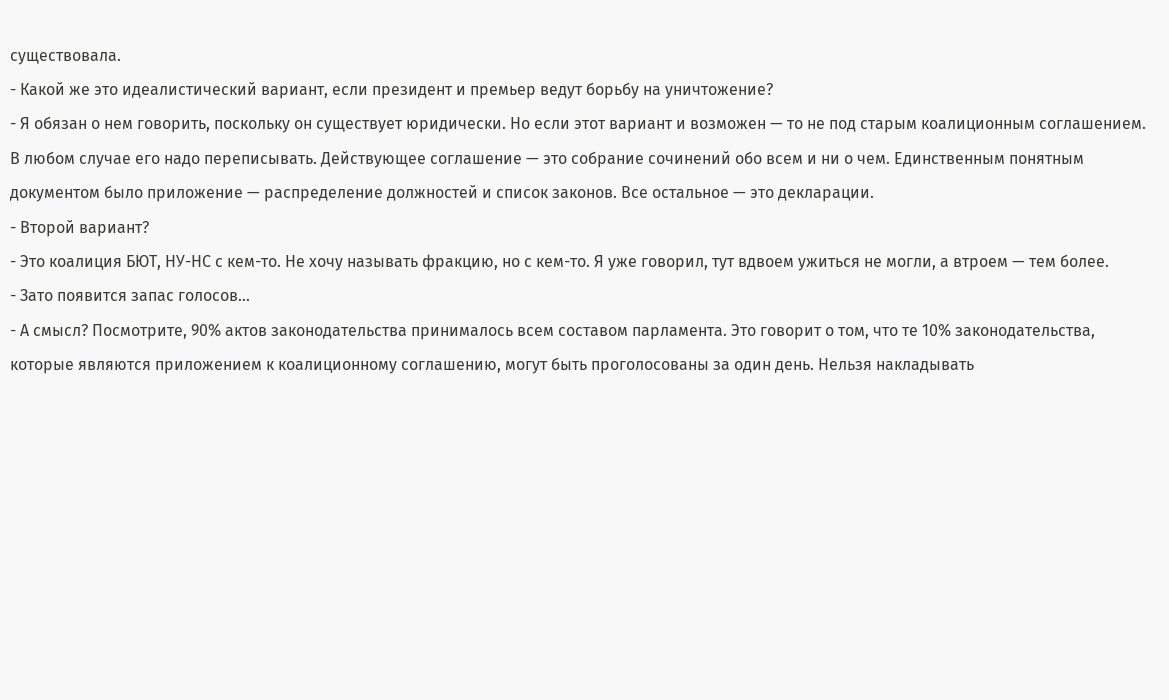существовала.
- Какой же это идеалистический вариант, если президент и премьер ведут борьбу на уничтожение?
- Я обязан о нем говорить, поскольку он существует юридически. Но если этот вариант и возможен — то не под старым коалиционным соглашением. В любом случае его надо переписывать. Действующее соглашение — это собрание сочинений обо всем и ни о чем. Единственным понятным документом было приложение — распределение должностей и список законов. Все остальное — это декларации.
- Второй вариант?
- Это коалиция БЮТ, НУ-НС с кем-то. Не хочу называть фракцию, но с кем-то. Я уже говорил, тут вдвоем ужиться не могли, а втроем — тем более.
- Зато появится запас голосов…
- А смысл? Посмотрите, 90% актов законодательства принималось всем составом парламента. Это говорит о том, что те 10% законодательства, которые являются приложением к коалиционному соглашению, могут быть проголосованы за один день. Нельзя накладывать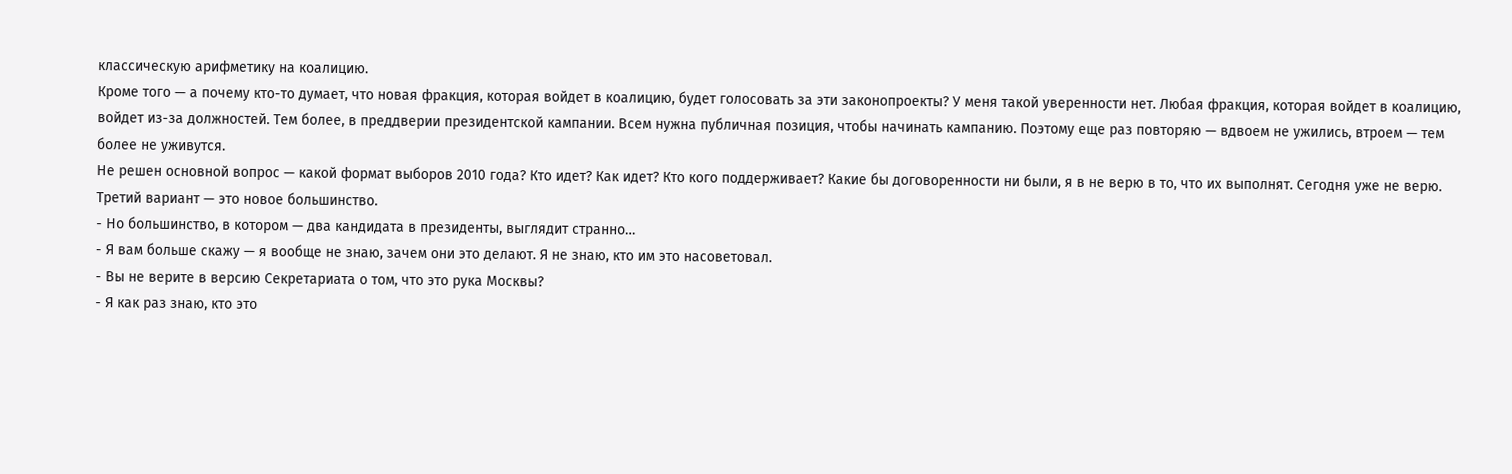классическую арифметику на коалицию.
Кроме того — а почему кто-то думает, что новая фракция, которая войдет в коалицию, будет голосовать за эти законопроекты? У меня такой уверенности нет. Любая фракция, которая войдет в коалицию, войдет из-за должностей. Тем более, в преддверии президентской кампании. Всем нужна публичная позиция, чтобы начинать кампанию. Поэтому еще раз повторяю — вдвоем не ужились, втроем — тем более не уживутся.
Не решен основной вопрос — какой формат выборов 2010 года? Кто идет? Как идет? Кто кого поддерживает? Какие бы договоренности ни были, я в не верю в то, что их выполнят. Сегодня уже не верю.
Третий вариант — это новое большинство.
- Но большинство, в котором — два кандидата в президенты, выглядит странно…
- Я вам больше скажу — я вообще не знаю, зачем они это делают. Я не знаю, кто им это насоветовал.
- Вы не верите в версию Секретариата о том, что это рука Москвы?
- Я как раз знаю, кто это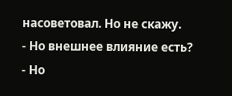насоветовал. Но не скажу.
- Но внешнее влияние есть?
- Но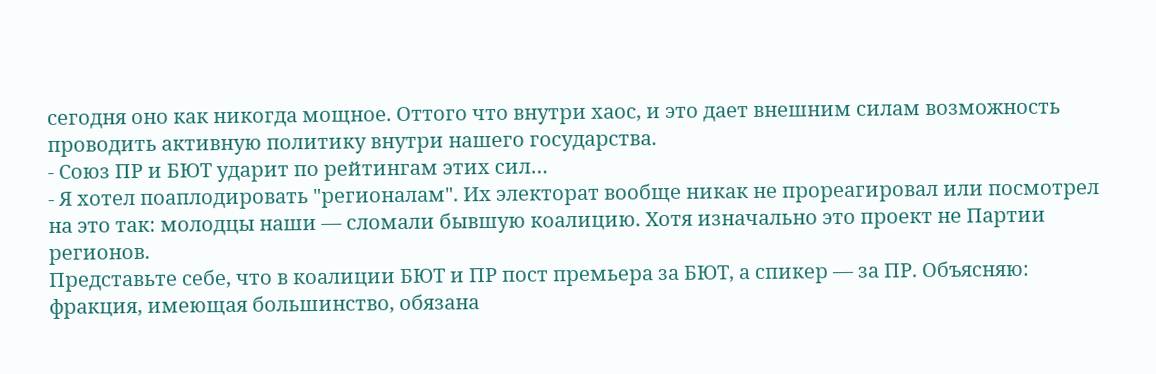сегодня оно как никогда мощное. Оттого что внутри хаос, и это дает внешним силам возможность проводить активную политику внутри нашего государства.
- Союз ПР и БЮТ ударит по рейтингам этих сил…
- Я хотел поаплодировать "регионалам". Их электорат вообще никак не прореагировал или посмотрел на это так: молодцы наши — сломали бывшую коалицию. Хотя изначально это проект не Партии регионов.
Представьте себе, что в коалиции БЮТ и ПР пост премьера за БЮТ, а спикер — за ПР. Объясняю: фракция, имеющая большинство, обязана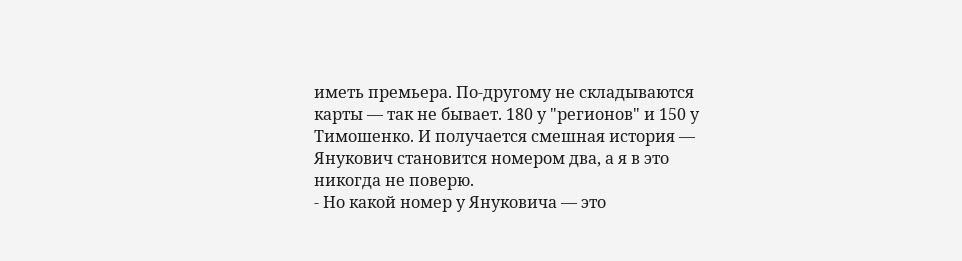иметь премьера. По-другому не складываются карты — так не бывает. 180 у "регионов" и 150 у Тимошенко. И получается смешная история — Янукович становится номером два, а я в это никогда не поверю.
- Но какой номер у Януковича — это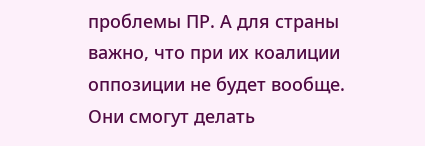проблемы ПР. А для страны важно, что при их коалиции оппозиции не будет вообще. Они смогут делать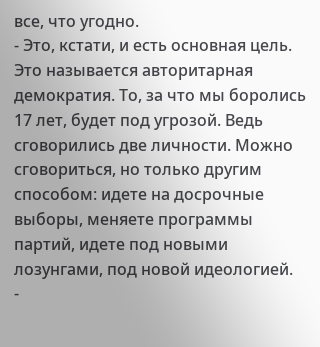все, что угодно.
- Это, кстати, и есть основная цель. Это называется авторитарная демократия. То, за что мы боролись 17 лет, будет под угрозой. Ведь сговорились две личности. Можно сговориться, но только другим способом: идете на досрочные выборы, меняете программы партий, идете под новыми лозунгами, под новой идеологией.
-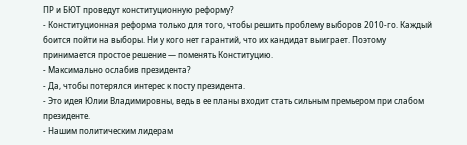ПР и БЮТ проведут конституционную реформу?
- Конституционная реформа только для того, чтобы решить проблему выборов 2010-го. Каждый боится пойти на выборы. Ни у кого нет гарантий, что их кандидат выиграет. Поэтому принимается простое решение — поменять Конституцию.
- Максимально ослабив президента?
- Да, чтобы потерялся интерес к посту президента.
- Это идея Юлии Владимировны, ведь в ее планы входит стать сильным премьером при слабом президенте.
- Нашим политическим лидерам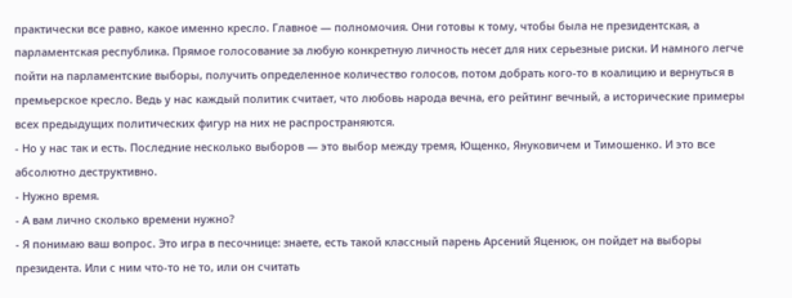практически все равно, какое именно кресло. Главное — полномочия. Они готовы к тому, чтобы была не президентская, а парламентская республика. Прямое голосование за любую конкретную личность несет для них серьезные риски. И намного легче пойти на парламентские выборы, получить определенное количество голосов, потом добрать кого-то в коалицию и вернуться в премьерское кресло. Ведь у нас каждый политик считает, что любовь народа вечна, его рейтинг вечный, а исторические примеры всех предыдущих политических фигур на них не распространяются.
- Но у нас так и есть. Последние несколько выборов — это выбор между тремя, Ющенко, Януковичем и Тимошенко. И это все абсолютно деструктивно.
- Нужно время.
- А вам лично сколько времени нужно?
- Я понимаю ваш вопрос. Это игра в песочнице: знаете, есть такой классный парень Арсений Яценюк, он пойдет на выборы президента. Или с ним что-то не то, или он считать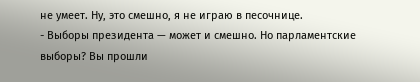не умеет. Ну, это смешно, я не играю в песочнице.
- Выборы президента — может и смешно. Но парламентские выборы? Вы прошли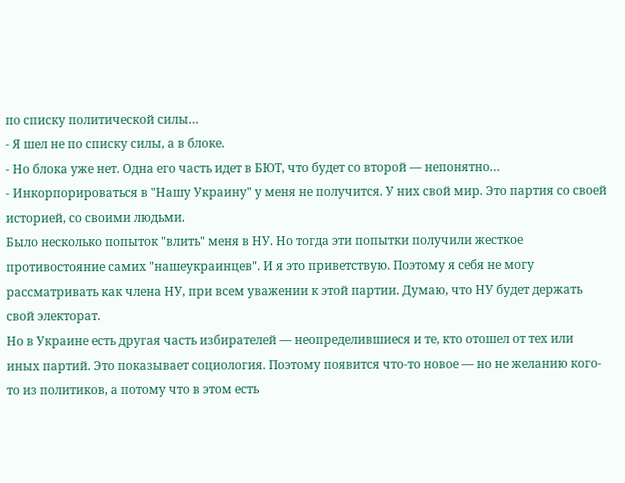по списку политической силы…
- Я шел не по списку силы, а в блоке.
- Но блока уже нет. Одна его часть идет в БЮТ, что будет со второй — непонятно…
- Инкорпорироваться в "Нашу Украину" у меня не получится. У них свой мир. Это партия со своей историей, со своими людьми.
Было несколько попыток "влить" меня в НУ. Но тогда эти попытки получили жесткое противостояние самих "нашеукраинцев". И я это приветствую. Поэтому я себя не могу рассматривать как члена НУ, при всем уважении к этой партии. Думаю, что НУ будет держать свой электорат.
Но в Украине есть другая часть избирателей — неопределившиеся и те, кто отошел от тех или иных партий. Это показывает социология. Поэтому появится что-то новое — но не желанию кого-то из политиков, а потому что в этом есть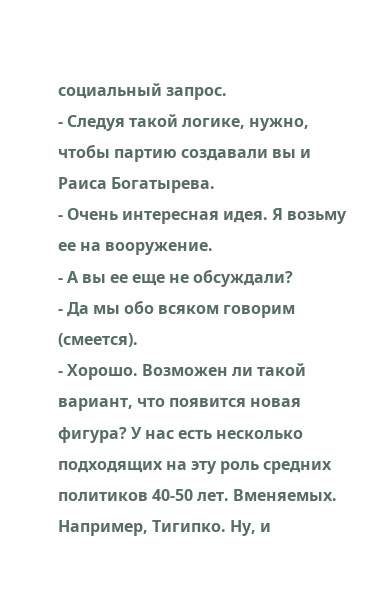социальный запрос.
- Следуя такой логике, нужно, чтобы партию создавали вы и Раиса Богатырева.
- Очень интересная идея. Я возьму ее на вооружение.
- А вы ее еще не обсуждали?
- Да мы обо всяком говорим (смеется).
- Хорошо. Возможен ли такой вариант, что появится новая фигура? У нас есть несколько подходящих на эту роль средних политиков 40-50 лет. Вменяемых. Например, Тигипко. Ну, и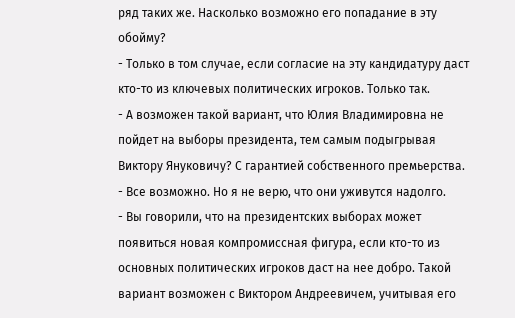ряд таких же. Насколько возможно его попадание в эту обойму?
- Только в том случае, если согласие на эту кандидатуру даст кто-то из ключевых политических игроков. Только так.
- А возможен такой вариант, что Юлия Владимировна не пойдет на выборы президента, тем самым подыгрывая Виктору Януковичу? С гарантией собственного премьерства.
- Все возможно. Но я не верю, что они уживутся надолго.
- Вы говорили, что на президентских выборах может появиться новая компромиссная фигура, если кто-то из основных политических игроков даст на нее добро. Такой вариант возможен с Виктором Андреевичем, учитывая его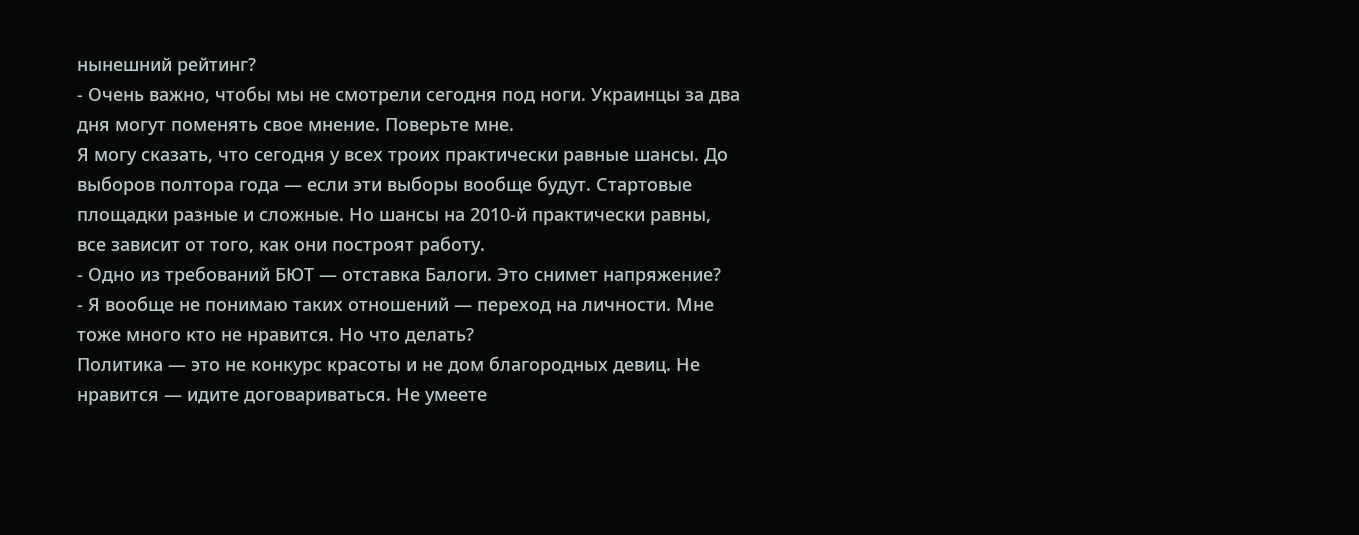нынешний рейтинг?
- Очень важно, чтобы мы не смотрели сегодня под ноги. Украинцы за два дня могут поменять свое мнение. Поверьте мне.
Я могу сказать, что сегодня у всех троих практически равные шансы. До выборов полтора года — если эти выборы вообще будут. Стартовые площадки разные и сложные. Но шансы на 2010-й практически равны, все зависит от того, как они построят работу.
- Одно из требований БЮТ — отставка Балоги. Это снимет напряжение?
- Я вообще не понимаю таких отношений — переход на личности. Мне тоже много кто не нравится. Но что делать?
Политика — это не конкурс красоты и не дом благородных девиц. Не нравится — идите договариваться. Не умеете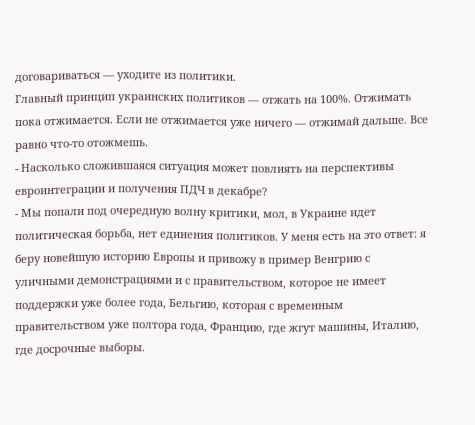договариваться — уходите из политики.
Главный принцип украинских политиков — отжать на 100%. Отжимать пока отжимается. Если не отжимается уже ничего — отжимай дальше. Все равно что-то отожмешь.
- Насколько сложившаяся ситуация может повлиять на перспективы евроинтеграции и получения ПДЧ в декабре?
- Мы попали под очередную волну критики, мол, в Украине идет политическая борьба, нет единения политиков. У меня есть на это ответ: я беру новейшую историю Европы и привожу в пример Венгрию с уличными демонстрациями и с правительством, которое не имеет поддержки уже более года, Бельгию, которая с временным правительством уже полтора года, Францию, где жгут машины, Италию, где досрочные выборы.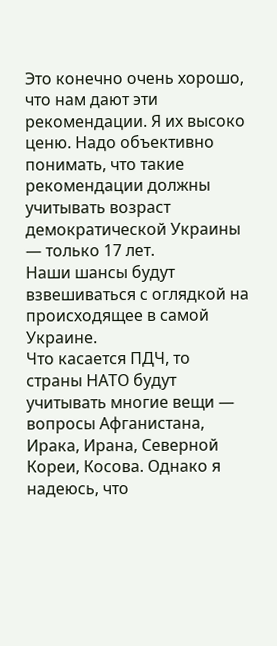Это конечно очень хорошо, что нам дают эти рекомендации. Я их высоко ценю. Надо объективно понимать, что такие рекомендации должны учитывать возраст демократической Украины — только 17 лет.
Наши шансы будут взвешиваться с оглядкой на происходящее в самой Украине.
Что касается ПДЧ, то страны НАТО будут учитывать многие вещи — вопросы Афганистана, Ирака, Ирана, Северной Кореи, Косова. Однако я надеюсь, что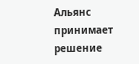Альянс принимает решение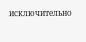исключительно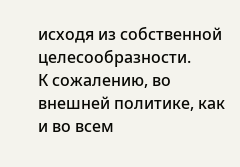исходя из собственной целесообразности.
К сожалению, во внешней политике, как и во всем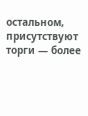остальном, присутствуют торги — более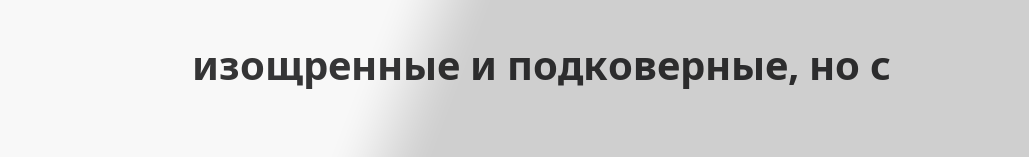изощренные и подковерные, но с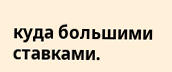куда большими ставками.